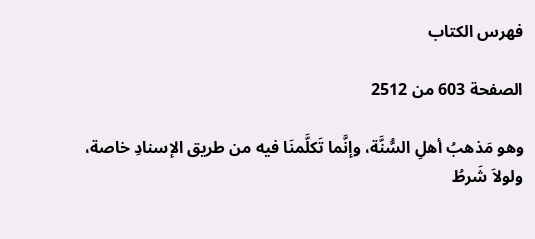فهرس الكتاب

الصفحة 603 من 2512

وهو مَذهبُ أهلِ السُّنَّة، وإنَّما تَكلَّمنَا فيه من طريق الإسنادِ خاصة، ولولاَ شَرطُ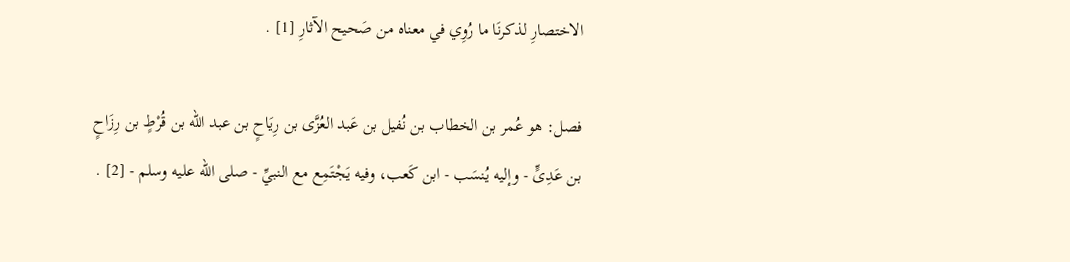الاختصارِ لذكرنَا ما رُوِي في معناه من صَحيح الآثارِ [1] .

فصل: هو عُمر بن الخطاب بن نُفيل بن عَبد العُزَّى بن رِيَاحٍ بن عبد الله بن قُرْطٍ بن رِزَاحٍ بن عَدِىٍّ - وإليه يُنسَب - ابن كَعب، وفيه يَجْتَمِع مع النبيِّ - صلى الله عليه وسلم - [2] .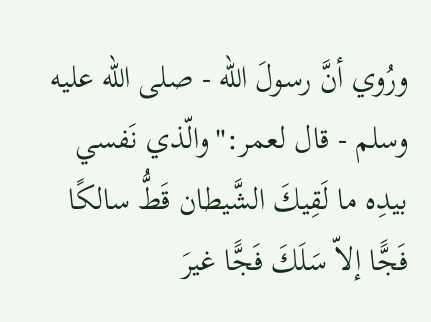ورُوي أنَّ رسولَ الله - صلى الله عليه وسلم - قال لعمر:"والّذي نَفسي بيدِه ما لَقِيكَ الشَّيطان قَطُّ سالكًا فَجًّا إلاّ سَلَكَ فَجًّا غيرَ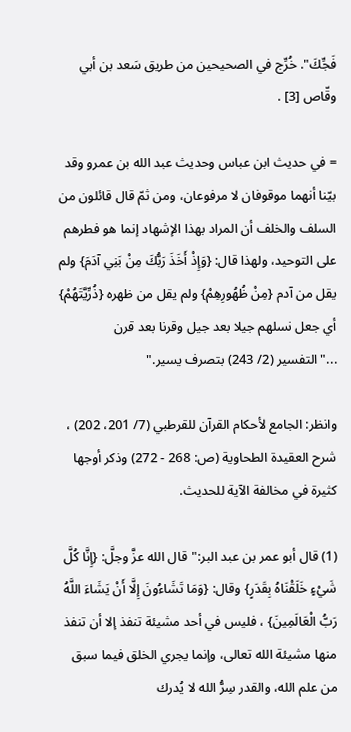فَجِّكَ". خُرِّج في الصحيحين من طريق سَعد بن أبي وقّاص [3] .

= في حديث ابن عباس وحديث عبد الله بن عمرو وقد بيّنا أنهما موقوفان لا مرفوعان، ومن ثمّ قال قائلون من السلف والخلف أن المراد بهذا الإشهاد إنما هو فطرهم على التوحيد، ولهذا قال: {وَإِذْ أَخَذَ رَبُّكَ مِنْ بَنِي آدَمَ} ولم يقل من آدم {مِنْ ظُهُورِهِمْ} ولم يقل من ظهره {ذُرِّيَّتَهُمْ} أي جعل نسلهم جيلا بعد جيل وقرنا بعد قرن ..."التفسير (2/ 243) بتصرف يسير."

وانظر: الجامع لأحكام القرآن للقرطبي (7/ 201، 202) ، شرح العقيدة الطحاوية (ص: 268 - 272) وذكر أوجها كثيرة في مخالفة الآية للحديث.

(1) قال أبو عمر بن عبد البر:"قال الله عزَّ وجلَّ: {إِنَّا كُلَّ شَيْءٍ خَلَقْنَاهُ بِقَدَرٍ} وقال: {وَمَا تَشَاءُونَ إِلَّا أَنْ يَشَاءَ اللَّهُ رَبُّ الْعَالَمِينَ} ، فليس في أحد مشيئة تنفذ إلا أن تنفذ منها مشيئة الله تعالى، وإنما يجري الخلق فيما سبق من علم الله، والقدر سِرُّ الله لا يُدرك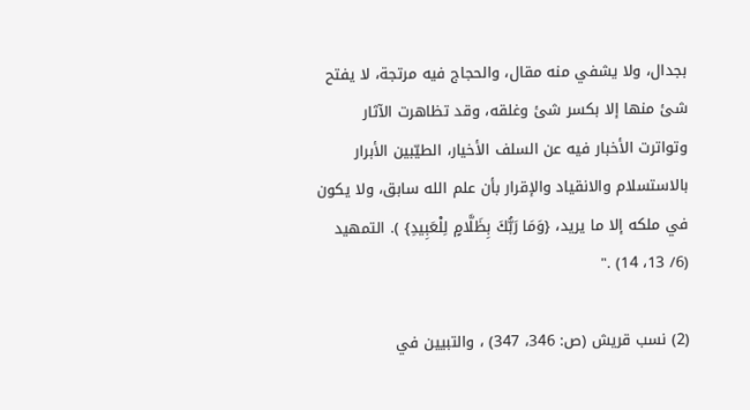بجدال، ولا يشفي منه مقال، والحجاج فيه مرتجة، لا يفتح شئ منها إلا بكسر شئ وغلقه، وقد تظاهرت الآثار وتواترت الأخبار فيه عن السلف الأخيار، الطيّبين الأبرار بالاستسلام والانقياد والإقرار بأن علم الله سابق، ولا يكون في ملكه إلا ما يريد، {وَمَا رَبُّكَ بِظَلَّامٍ لِلْعَبِيدِ} ). التمهيد (6/ 13، 14) ."

(2) نسب قريش (ص: 346، 347) ، والتبيين في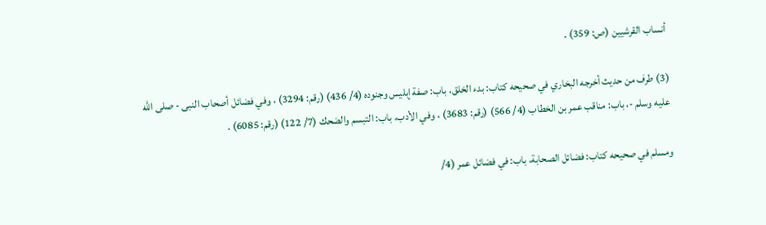أنساب القرشيين (ص: 359) .

(3) طرف من حديث أخرجه البخاري في صحيحه كتاب: بدء الخلق، باب: صفة إبليس وجنوده (4/ 436) (رقم: 3294) ، وفي فضائل أصحاب النبى - صلى الله عليه وسلم -، باب: مناقب عمر بن الخطاب (4/ 566) (رقم: 3683) ، وفي الأدب، باب: التبسم والضحك (7/ 122) (رقم: 6085) .

ومسلم في صحيحه كتاب: فضائل الصحابة، باب: في فضائل عمر (4/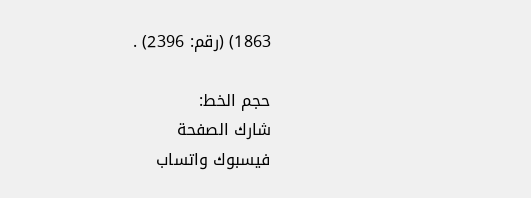1863) (رقم: 2396) .

حجم الخط:
شارك الصفحة
فيسبوك واتساب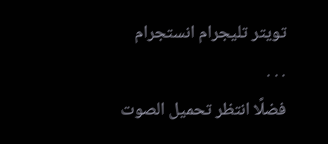تويتر تليجرام انستجرام
. . .
فضلًا انتظر تحميل الصوت